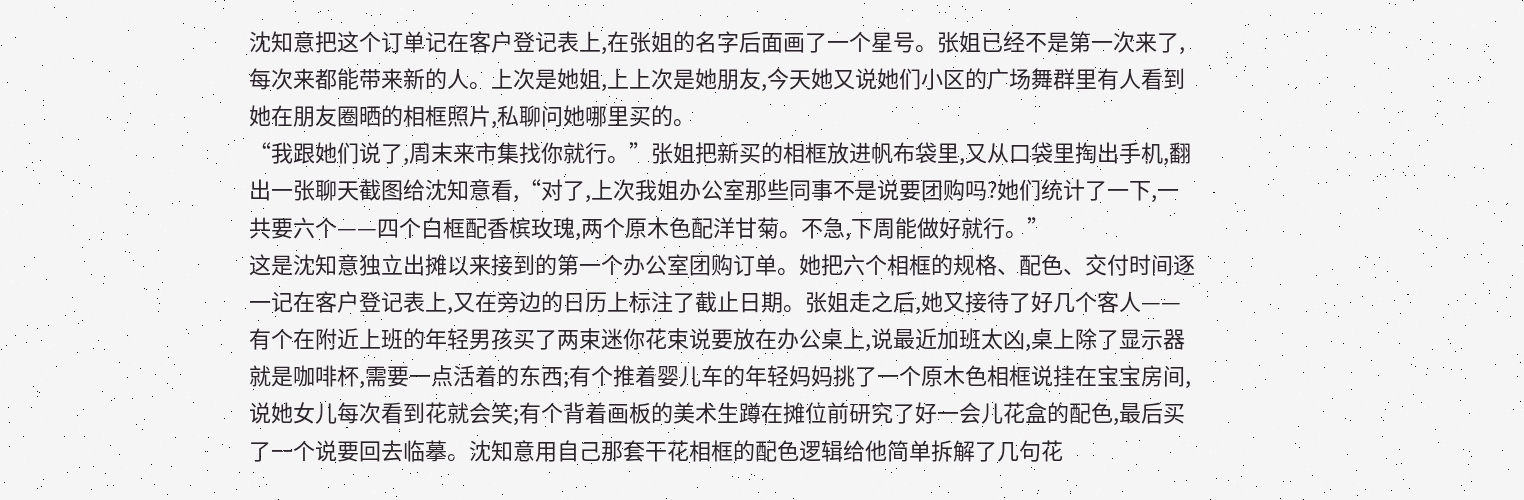沈知意把这个订单记在客户登记表上,在张姐的名字后面画了一个星号。张姐已经不是第一次来了,每次来都能带来新的人。上次是她姐,上上次是她朋友,今天她又说她们小区的广场舞群里有人看到她在朋友圈晒的相框照片,私聊问她哪里买的。
“我跟她们说了,周末来市集找你就行。”张姐把新买的相框放进帆布袋里,又从口袋里掏出手机,翻出一张聊天截图给沈知意看,“对了,上次我姐办公室那些同事不是说要团购吗?她们统计了一下,一共要六个——四个白框配香槟玫瑰,两个原木色配洋甘菊。不急,下周能做好就行。”
这是沈知意独立出摊以来接到的第一个办公室团购订单。她把六个相框的规格、配色、交付时间逐一记在客户登记表上,又在旁边的日历上标注了截止日期。张姐走之后,她又接待了好几个客人——有个在附近上班的年轻男孩买了两束迷你花束说要放在办公桌上,说最近加班太凶,桌上除了显示器就是咖啡杯,需要一点活着的东西;有个推着婴儿车的年轻妈妈挑了一个原木色相框说挂在宝宝房间,说她女儿每次看到花就会笑;有个背着画板的美术生蹲在摊位前研究了好一会儿花盒的配色,最后买了一个说要回去临摹。沈知意用自己那套干花相框的配色逻辑给他简单拆解了几句花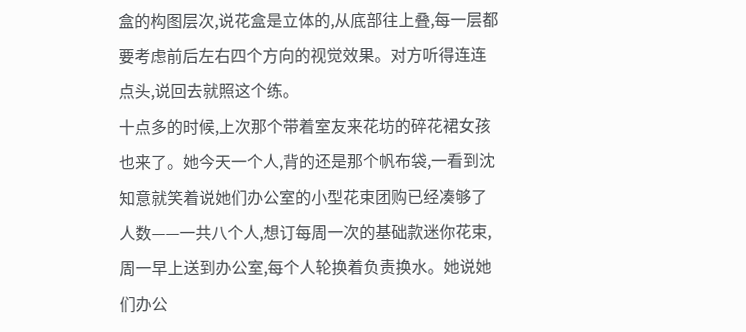盒的构图层次,说花盒是立体的,从底部往上叠,每一层都要考虑前后左右四个方向的视觉效果。对方听得连连点头,说回去就照这个练。
十点多的时候,上次那个带着室友来花坊的碎花裙女孩也来了。她今天一个人,背的还是那个帆布袋,一看到沈知意就笑着说她们办公室的小型花束团购已经凑够了人数——一共八个人,想订每周一次的基础款迷你花束,周一早上送到办公室,每个人轮换着负责换水。她说她们办公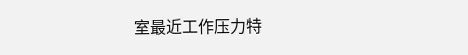室最近工作压力特